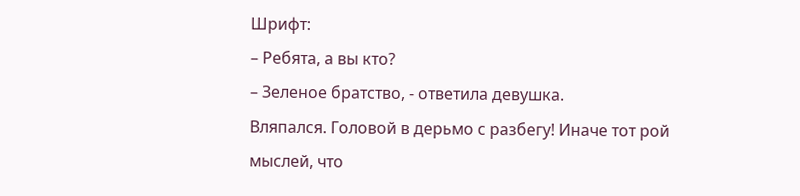Шрифт:
– Ребята, а вы кто?
– Зеленое братство, - ответила девушка.
Вляпался. Головой в дерьмо с разбегу! Иначе тот рой мыслей, что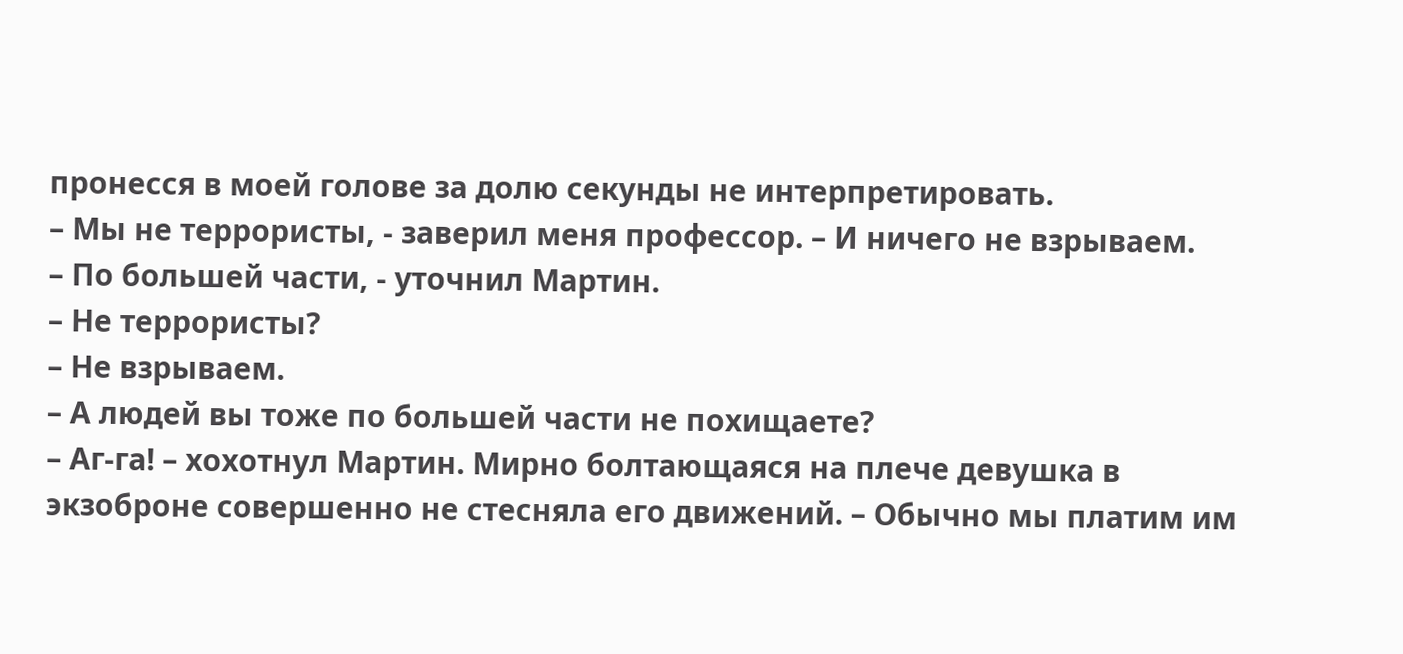пронесся в моей голове за долю секунды не интерпретировать.
– Мы не террористы, - заверил меня профессор. – И ничего не взрываем.
– По большей части, - уточнил Мартин.
– Не террористы?
– Не взрываем.
– А людей вы тоже по большей части не похищаете?
– Аг-га! – хохотнул Мартин. Мирно болтающаяся на плече девушка в экзоброне совершенно не стесняла его движений. – Обычно мы платим им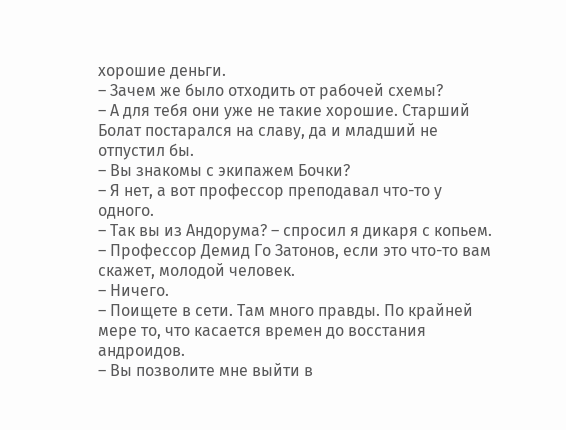хорошие деньги.
– Зачем же было отходить от рабочей схемы?
– А для тебя они уже не такие хорошие. Старший Болат постарался на славу, да и младший не отпустил бы.
– Вы знакомы с экипажем Бочки?
– Я нет, а вот профессор преподавал что-то у одного.
– Так вы из Андорума? – спросил я дикаря с копьем.
– Профессор Демид Го Затонов, если это что-то вам скажет, молодой человек.
– Ничего.
– Поищете в сети. Там много правды. По крайней мере то, что касается времен до восстания андроидов.
– Вы позволите мне выйти в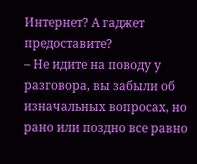Интернет? А гаджет предоставите?
– Не идите на поводу у разговора, вы забыли об изначальных вопросах, но рано или поздно все равно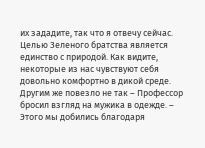их зададите, так что я отвечу сейчас. Целью Зеленого братства является единство с природой. Как видите, некоторые из нас чувствуют себя довольно комфортно в дикой среде. Другим же повезло не так – Профессор бросил взгляд на мужика в одежде. – Этого мы добились благодаря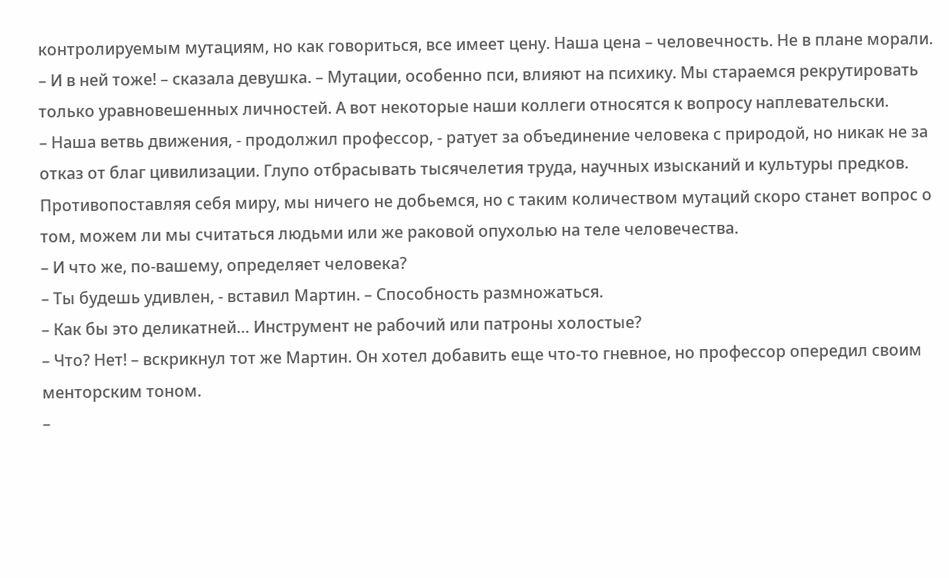контролируемым мутациям, но как говориться, все имеет цену. Наша цена – человечность. Не в плане морали.
– И в ней тоже! – сказала девушка. – Мутации, особенно пси, влияют на психику. Мы стараемся рекрутировать только уравновешенных личностей. А вот некоторые наши коллеги относятся к вопросу наплевательски.
– Наша ветвь движения, - продолжил профессор, - ратует за объединение человека с природой, но никак не за отказ от благ цивилизации. Глупо отбрасывать тысячелетия труда, научных изысканий и культуры предков. Противопоставляя себя миру, мы ничего не добьемся, но с таким количеством мутаций скоро станет вопрос о том, можем ли мы считаться людьми или же раковой опухолью на теле человечества.
– И что же, по-вашему, определяет человека?
– Ты будешь удивлен, - вставил Мартин. – Способность размножаться.
– Как бы это деликатней… Инструмент не рабочий или патроны холостые?
– Что? Нет! – вскрикнул тот же Мартин. Он хотел добавить еще что-то гневное, но профессор опередил своим менторским тоном.
–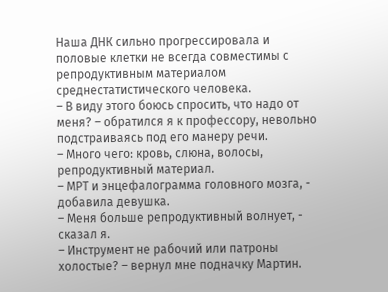Наша ДНК сильно прогрессировала и половые клетки не всегда совместимы с репродуктивным материалом среднестатистического человека.
– В виду этого боюсь спросить, что надо от меня? – обратился я к профессору, невольно подстраиваясь под его манеру речи.
– Много чего: кровь, слюна, волосы, репродуктивный материал.
– МРТ и энцефалограмма головного мозга, - добавила девушка.
– Меня больше репродуктивный волнует, - сказал я.
– Инструмент не рабочий или патроны холостые? – вернул мне подначку Мартин.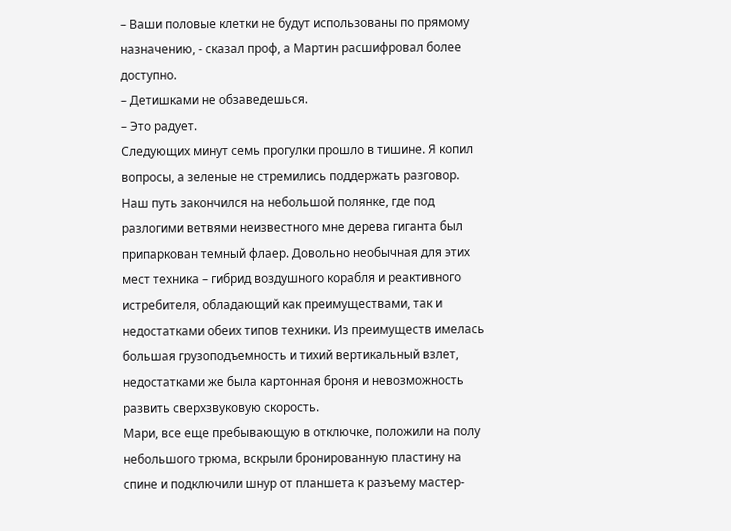– Ваши половые клетки не будут использованы по прямому назначению, - сказал проф, а Мартин расшифровал более доступно.
– Детишками не обзаведешься.
– Это радует.
Следующих минут семь прогулки прошло в тишине. Я копил вопросы, а зеленые не стремились поддержать разговор. Наш путь закончился на небольшой полянке, где под разлогими ветвями неизвестного мне дерева гиганта был припаркован темный флаер. Довольно необычная для этих мест техника – гибрид воздушного корабля и реактивного истребителя, обладающий как преимуществами, так и недостатками обеих типов техники. Из преимуществ имелась большая грузоподъемность и тихий вертикальный взлет, недостатками же была картонная броня и невозможность развить сверхзвуковую скорость.
Мари, все еще пребывающую в отключке, положили на полу небольшого трюма, вскрыли бронированную пластину на спине и подключили шнур от планшета к разъему мастер-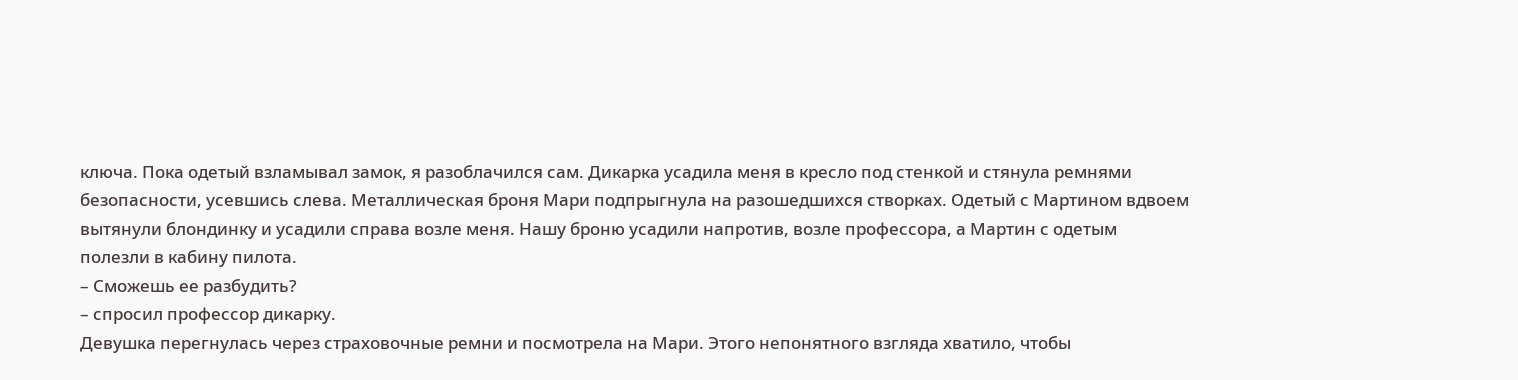ключа. Пока одетый взламывал замок, я разоблачился сам. Дикарка усадила меня в кресло под стенкой и стянула ремнями безопасности, усевшись слева. Металлическая броня Мари подпрыгнула на разошедшихся створках. Одетый с Мартином вдвоем вытянули блондинку и усадили справа возле меня. Нашу броню усадили напротив, возле профессора, а Мартин с одетым полезли в кабину пилота.
– Сможешь ее разбудить?
– спросил профессор дикарку.
Девушка перегнулась через страховочные ремни и посмотрела на Мари. Этого непонятного взгляда хватило, чтобы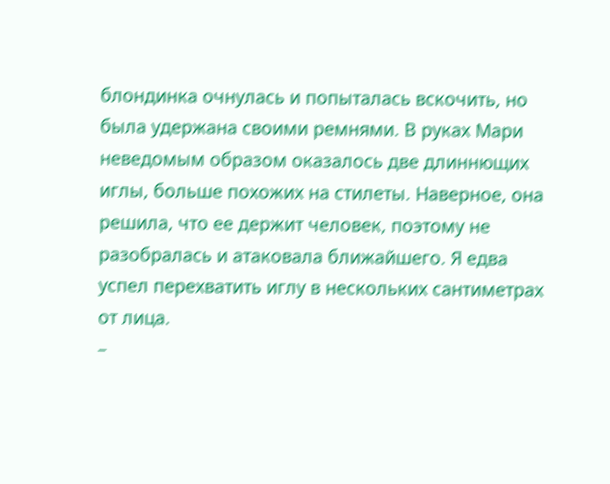блондинка очнулась и попыталась вскочить, но была удержана своими ремнями. В руках Мари неведомым образом оказалось две длиннющих иглы, больше похожих на стилеты. Наверное, она решила, что ее держит человек, поэтому не разобралась и атаковала ближайшего. Я едва успел перехватить иглу в нескольких сантиметрах от лица.
–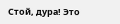Стой, дура! Это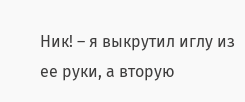Ник! – я выкрутил иглу из ее руки, а вторую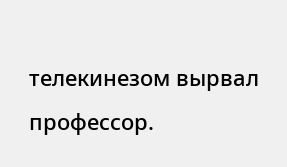телекинезом вырвал профессор.